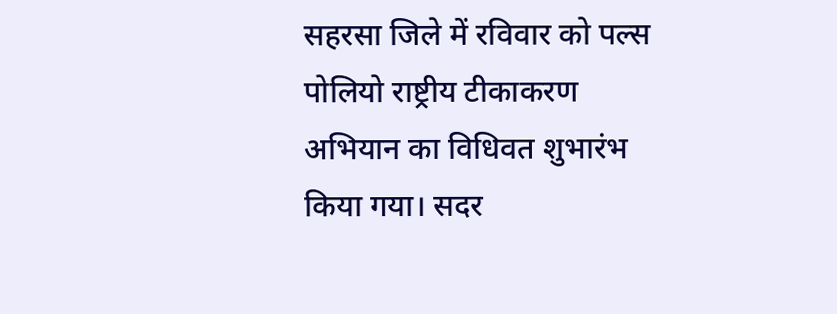सहरसा जिले में रविवार को पल्स पोलियो राष्ट्रीय टीकाकरण अभियान का विधिवत शुभारंभ किया गया। सदर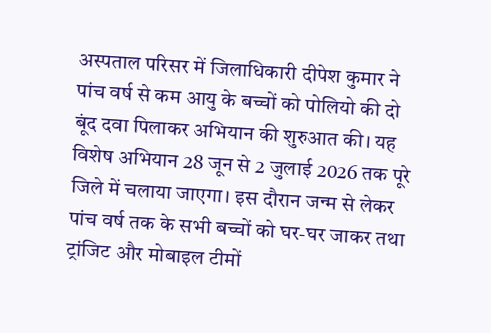अस्पताल परिसर में जिलाधिकारी दीपेश कुमार ने पांच वर्ष से कम आयु के बच्चों को पोलियो की दो बूंद दवा पिलाकर अभियान की शुरुआत की। यह विशेष अभियान 28 जून से 2 जुलाई 2026 तक पूरे जिले में चलाया जाएगा। इस दौरान जन्म से लेकर पांच वर्ष तक के सभी बच्चों को घर-घर जाकर तथा ट्रांजिट और मोबाइल टीमों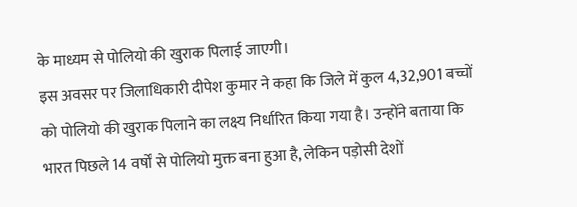के माध्यम से पोलियो की खुराक पिलाई जाएगी।
इस अवसर पर जिलाधिकारी दीपेश कुमार ने कहा कि जिले में कुल 4,32,901 बच्चों को पोलियो की खुराक पिलाने का लक्ष्य निर्धारित किया गया है। उन्होंने बताया कि भारत पिछले 14 वर्षों से पोलियो मुक्त बना हुआ है, लेकिन पड़ोसी देशों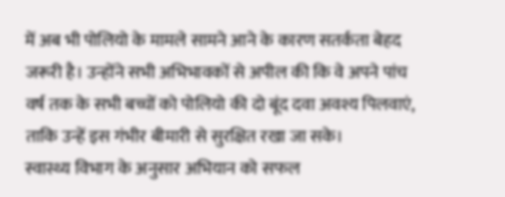में अब भी पोलियो के मामले सामने आने के कारण सतर्कता बेहद जरूरी है। उन्होंने सभी अभिभावकों से अपील की कि वे अपने पांच वर्ष तक के सभी बच्चों को पोलियो की दो बूंद दवा अवश्य पिलवाएं, ताकि उन्हें इस गंभीर बीमारी से सुरक्षित रखा जा सके।
स्वास्थ्य विभाग के अनुसार अभियान को सफल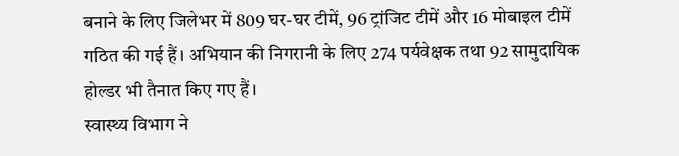बनाने के लिए जिलेभर में 809 घर-घर टीमें, 96 ट्रांजिट टीमें और 16 मोबाइल टीमें गठित की गई हैं। अभियान की निगरानी के लिए 274 पर्यवेक्षक तथा 92 सामुदायिक होल्डर भी तैनात किए गए हैं।
स्वास्थ्य विभाग ने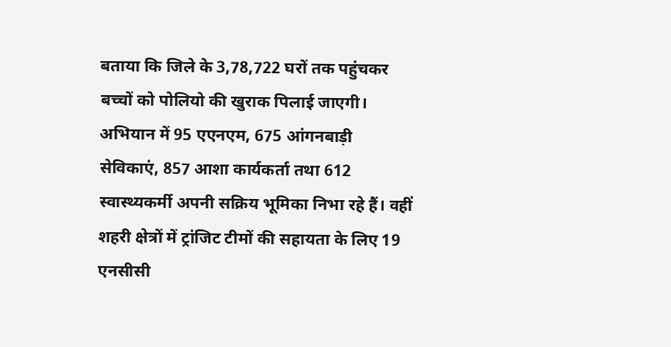बताया कि जिले के 3,78,722 घरों तक पहुंचकर बच्चों को पोलियो की खुराक पिलाई जाएगी। अभियान में 95 एएनएम, 675 आंगनबाड़ी सेविकाएं, 857 आशा कार्यकर्ता तथा 612 स्वास्थ्यकर्मी अपनी सक्रिय भूमिका निभा रहे हैं। वहीं शहरी क्षेत्रों में ट्रांजिट टीमों की सहायता के लिए 19 एनसीसी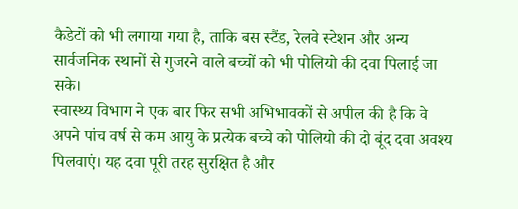कैडेटों को भी लगाया गया है, ताकि बस स्टैंड, रेलवे स्टेशन और अन्य सार्वजनिक स्थानों से गुजरने वाले बच्चों को भी पोलियो की दवा पिलाई जा सके।
स्वास्थ्य विभाग ने एक बार फिर सभी अभिभावकों से अपील की है कि वे अपने पांच वर्ष से कम आयु के प्रत्येक बच्चे को पोलियो की दो बूंद दवा अवश्य पिलवाएं। यह दवा पूरी तरह सुरक्षित है और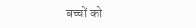बच्चों को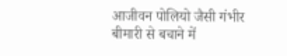आजीवन पोलियो जैसी गंभीर बीमारी से बचाने में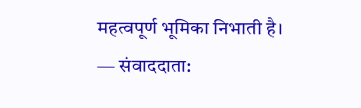महत्वपूर्ण भूमिका निभाती है।
— संवाददाता: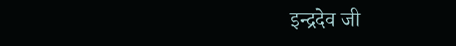इन्द्रदेव जी